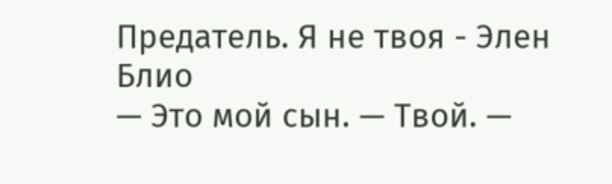Предатель. Я не твоя - Элен Блио
— Это мой сын. — Твой. —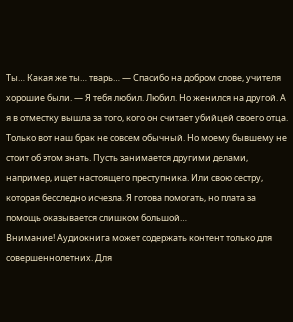Ты… Какая же ты… тварь… — Спасибо на добром слове, учителя хорошие были. — Я тебя любил. Любил. Но женился на другой. А я в отместку вышла за того, кого он считает убийцей своего отца. Только вот наш брак не совсем обычный. Но моему бывшему не стоит об этом знать. Пусть занимается другими делами, например, ищет настоящего преступника. Или свою сестру, которая бесследно исчезла. Я готова помогать, но плата за помощь оказывается слишком большой…
Внимание! Аудиокнига может содержать контент только для совершеннолетних. Для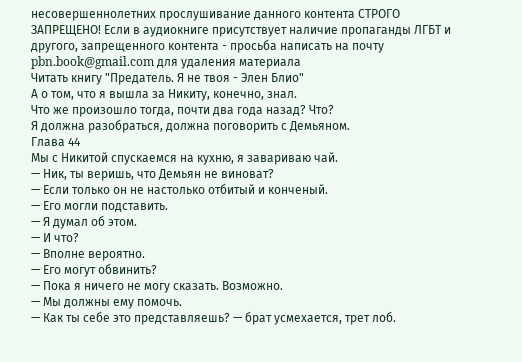несовершеннолетних прослушивание данного контента СТРОГО ЗАПРЕЩЕНО! Если в аудиокниге присутствует наличие пропаганды ЛГБТ и другого, запрещенного контента - просьба написать на почту pbn.book@gmail.com для удаления материала
Читать книгу "Предатель. Я не твоя - Элен Блио"
А о том, что я вышла за Никиту, конечно, знал.
Что же произошло тогда, почти два года назад? Что?
Я должна разобраться, должна поговорить с Демьяном.
Глава 44
Мы с Никитой спускаемся на кухню, я завариваю чай.
— Ник, ты веришь, что Демьян не виноват?
— Если только он не настолько отбитый и конченый.
— Его могли подставить.
— Я думал об этом.
— И что?
— Вполне вероятно.
— Его могут обвинить?
— Пока я ничего не могу сказать. Возможно.
— Мы должны ему помочь.
— Как ты себе это представляешь? — брат усмехается, трет лоб.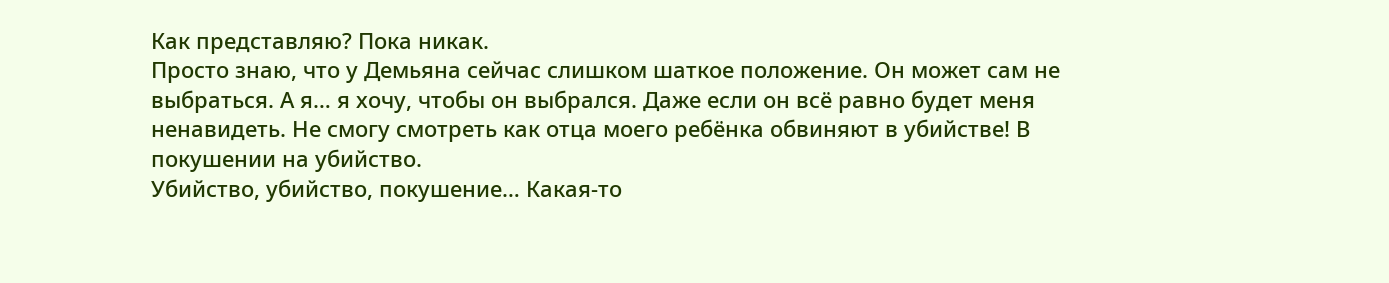Как представляю? Пока никак.
Просто знаю, что у Демьяна сейчас слишком шаткое положение. Он может сам не выбраться. А я… я хочу, чтобы он выбрался. Даже если он всё равно будет меня ненавидеть. Не смогу смотреть как отца моего ребёнка обвиняют в убийстве! В покушении на убийство.
Убийство, убийство, покушение… Какая-то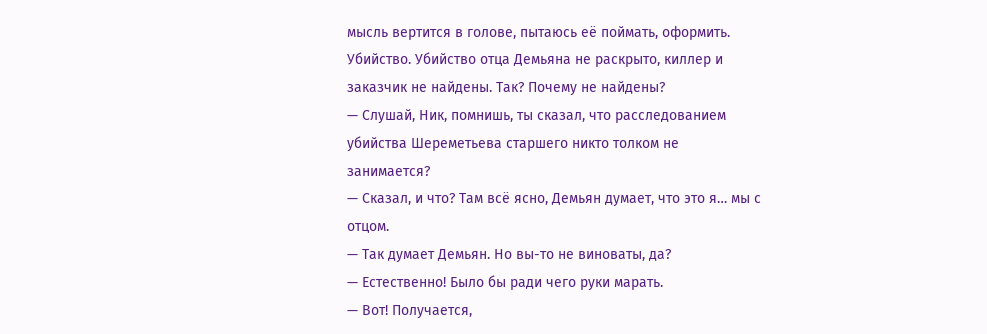мысль вертится в голове, пытаюсь её поймать, оформить.
Убийство. Убийство отца Демьяна не раскрыто, киллер и заказчик не найдены. Так? Почему не найдены?
— Слушай, Ник, помнишь, ты сказал, что расследованием убийства Шереметьева старшего никто толком не занимается?
— Сказал, и что? Там всё ясно, Демьян думает, что это я… мы с отцом.
— Так думает Демьян. Но вы-то не виноваты, да?
— Естественно! Было бы ради чего руки марать.
— Вот! Получается,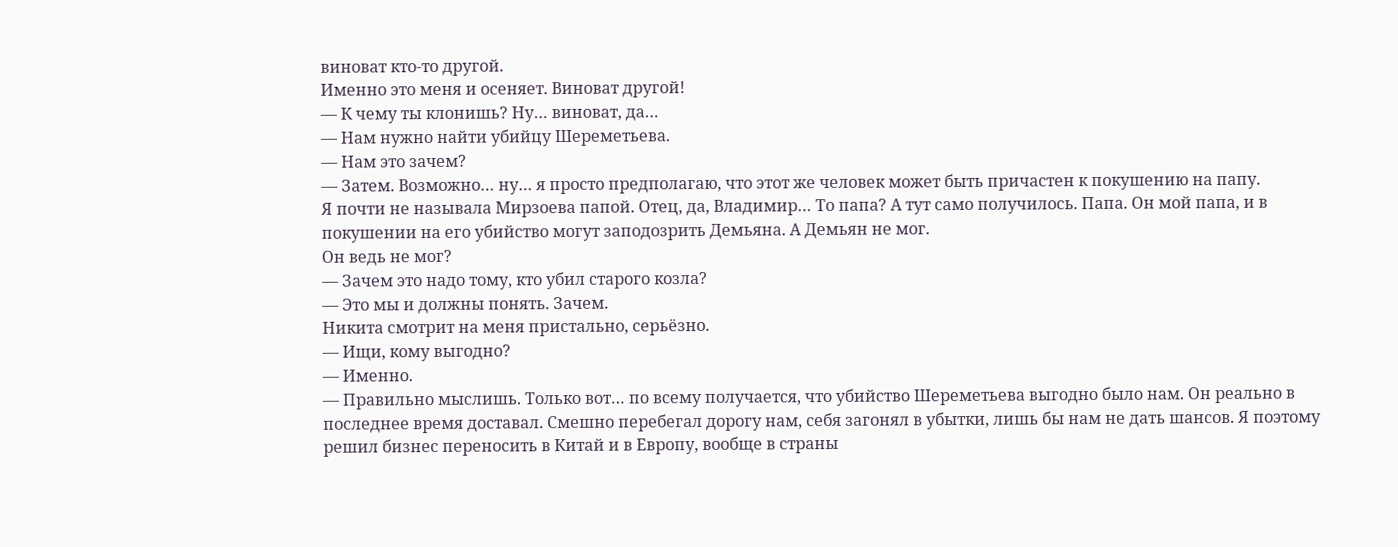виноват кто-то другой.
Именно это меня и осеняет. Виноват другой!
— К чему ты клонишь? Ну… виноват, да…
— Нам нужно найти убийцу Шереметьева.
— Нам это зачем?
— Затем. Возможно… ну… я просто предполагаю, что этот же человек может быть причастен к покушению на папу.
Я почти не называла Мирзоева папой. Отец, да, Владимир… То папа? А тут само получилось. Папа. Он мой папа, и в покушении на его убийство могут заподозрить Демьяна. А Демьян не мог.
Он ведь не мог?
— Зачем это надо тому, кто убил старого козла?
— Это мы и должны понять. Зачем.
Никита смотрит на меня пристально, серьёзно.
— Ищи, кому выгодно?
— Именно.
— Правильно мыслишь. Только вот… по всему получается, что убийство Шереметьева выгодно было нам. Он реально в последнее время доставал. Смешно перебегал дорогу нам, себя загонял в убытки, лишь бы нам не дать шансов. Я поэтому решил бизнес переносить в Китай и в Европу, вообще в страны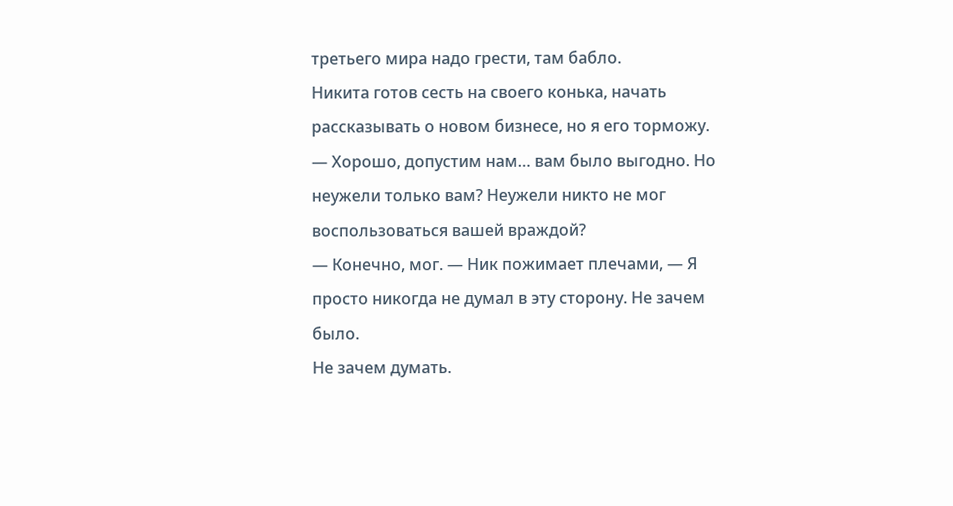третьего мира надо грести, там бабло.
Никита готов сесть на своего конька, начать рассказывать о новом бизнесе, но я его торможу.
— Хорошо, допустим нам… вам было выгодно. Но неужели только вам? Неужели никто не мог воспользоваться вашей враждой?
— Конечно, мог. — Ник пожимает плечами, — Я просто никогда не думал в эту сторону. Не зачем было.
Не зачем думать.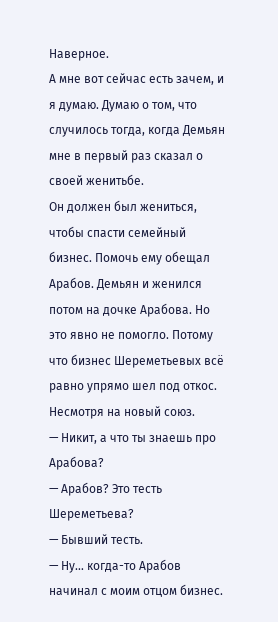Наверное.
А мне вот сейчас есть зачем, и я думаю. Думаю о том, что случилось тогда, когда Демьян мне в первый раз сказал о своей женитьбе.
Он должен был жениться, чтобы спасти семейный бизнес. Помочь ему обещал Арабов. Демьян и женился потом на дочке Арабова. Но это явно не помогло. Потому что бизнес Шереметьевых всё равно упрямо шел под откос. Несмотря на новый союз.
— Никит, а что ты знаешь про Арабова?
— Арабов? Это тесть Шереметьева?
— Бывший тесть.
— Ну… когда-то Арабов начинал с моим отцом бизнес.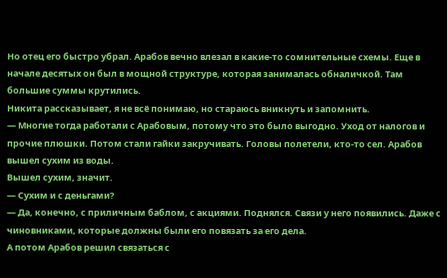Но отец его быстро убрал. Арабов вечно влезал в какие-то сомнительные схемы. Еще в начале десятых он был в мощной структуре, которая занималась обналичкой. Там большие суммы крутились.
Никита рассказывает, я не всё понимаю, но стараюсь вникнуть и запомнить.
— Многие тогда работали с Арабовым, потому что это было выгодно. Уход от налогов и прочие плюшки. Потом стали гайки закручивать. Головы полетели, кто-то сел. Арабов вышел сухим из воды.
Вышел сухим, значит.
— Сухим и с деньгами?
— Да, конечно, с приличным баблом, с акциями. Поднялся. Связи у него появились. Даже с чиновниками, которые должны были его повязать за его дела.
А потом Арабов решил связаться с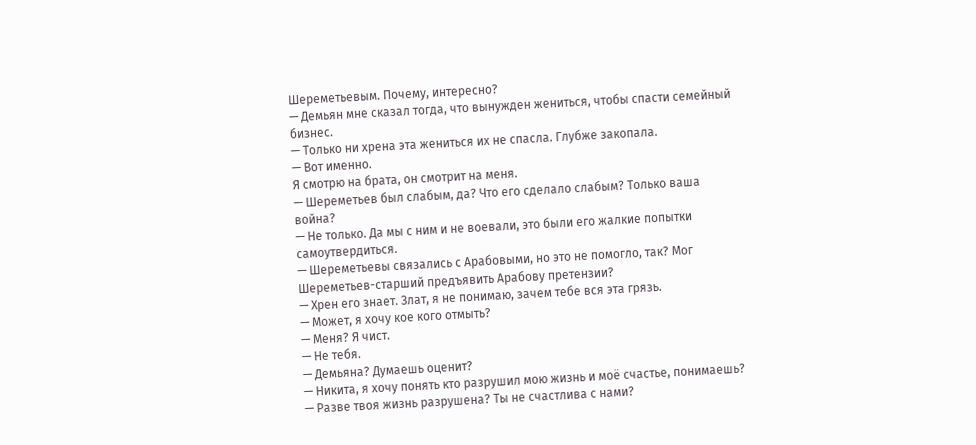Шереметьевым. Почему, интересно?
— Демьян мне сказал тогда, что вынужден жениться, чтобы спасти семейный бизнес.
— Только ни хрена эта жениться их не спасла. Глубже закопала.
— Вот именно.
Я смотрю на брата, он смотрит на меня.
— Шереметьев был слабым, да? Что его сделало слабым? Только ваша война?
— Не только. Да мы с ним и не воевали, это были его жалкие попытки самоутвердиться.
— Шереметьевы связались с Арабовыми, но это не помогло, так? Мог Шереметьев-старший предъявить Арабову претензии?
— Хрен его знает. Злат, я не понимаю, зачем тебе вся эта грязь.
— Может, я хочу кое кого отмыть?
— Меня? Я чист.
— Не тебя.
— Демьяна? Думаешь оценит?
— Никита, я хочу понять кто разрушил мою жизнь и моё счастье, понимаешь?
— Разве твоя жизнь разрушена? Ты не счастлива с нами?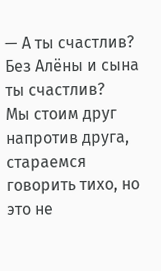— А ты счастлив? Без Алёны и сына ты счастлив?
Мы стоим друг напротив друга, стараемся говорить тихо, но это не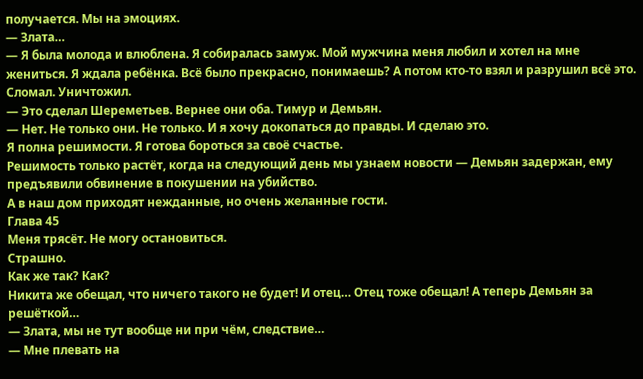получается. Мы на эмоциях.
— Злата…
— Я была молода и влюблена. Я собиралась замуж. Мой мужчина меня любил и хотел на мне жениться. Я ждала ребёнка. Всё было прекрасно, понимаешь? А потом кто-то взял и разрушил всё это. Сломал. Уничтожил.
— Это сделал Шереметьев. Вернее они оба. Тимур и Демьян.
— Нет. Не только они. Не только. И я хочу докопаться до правды. И сделаю это.
Я полна решимости. Я готова бороться за своё счастье.
Решимость только растёт, когда на следующий день мы узнаем новости — Демьян задержан, ему предъявили обвинение в покушении на убийство.
А в наш дом приходят нежданные, но очень желанные гости.
Глава 45
Меня трясёт. Не могу остановиться.
Страшно.
Как же так? Как?
Никита же обещал, что ничего такого не будет! И отец… Отец тоже обещал! А теперь Демьян за решёткой…
— Злата, мы не тут вообще ни при чём, следствие…
— Мне плевать на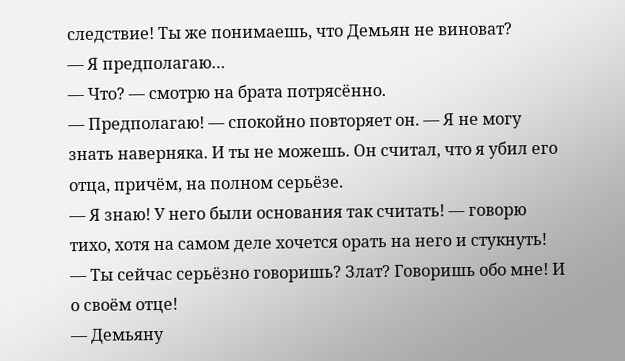следствие! Ты же понимаешь, что Демьян не виноват?
— Я предполагаю…
— Что? — смотрю на брата потрясённо.
— Предполагаю! — спокойно повторяет он. — Я не могу знать наверняка. И ты не можешь. Он считал, что я убил его отца, причём, на полном серьёзе.
— Я знаю! У него были основания так считать! — говорю тихо, хотя на самом деле хочется орать на него и стукнуть!
— Ты сейчас серьёзно говоришь? Злат? Говоришь обо мне! И о своём отце!
— Демьяну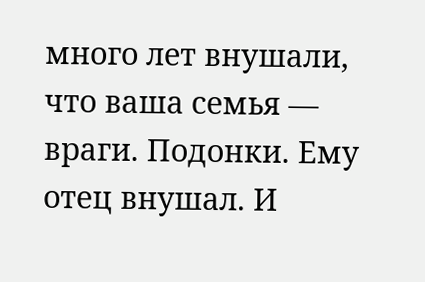много лет внушали, что ваша семья — враги. Подонки. Ему отец внушал. И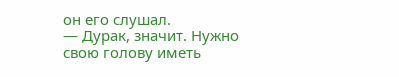он его слушал.
— Дурак, значит. Нужно свою голову иметь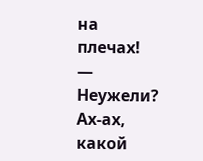на плечах!
— Неужели? Ах-ах, какой